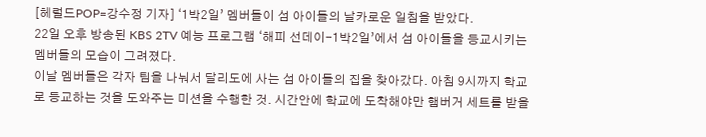[헤럴드POP=강수정 기자] ‘1박2일’ 멤버들이 섬 아이들의 날카로운 일침을 받았다.
22일 오후 방송된 KBS 2TV 예능 프로그램 ‘해피 선데이-1박2일’에서 섬 아이들을 등교시키는 멤버들의 모습이 그려졌다.
이날 멤버들은 각자 팀을 나눠서 달리도에 사는 섬 아이들의 집을 찾아갔다. 아침 9시까지 학교로 등교하는 것을 도와주는 미션을 수행한 것. 시간안에 학교에 도착해야만 햄버거 세트를 받을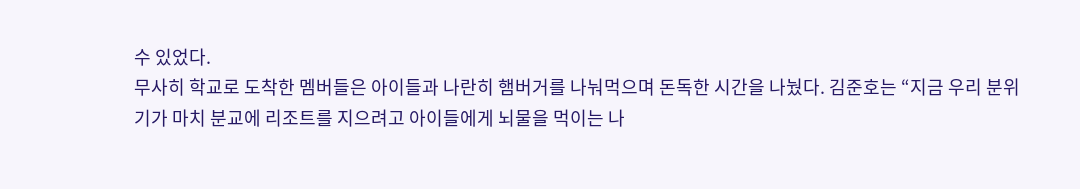수 있었다.
무사히 학교로 도착한 멤버들은 아이들과 나란히 햄버거를 나눠먹으며 돈독한 시간을 나눴다. 김준호는 “지금 우리 분위기가 마치 분교에 리조트를 지으려고 아이들에게 뇌물을 먹이는 나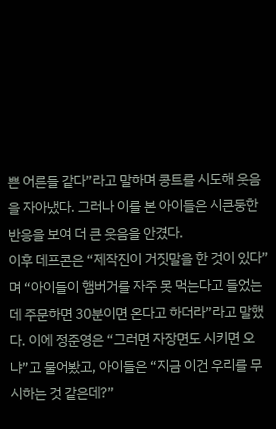쁜 어른들 같다”라고 말하며 콩트를 시도해 웃음을 자아냈다. 그러나 이를 본 아이들은 시큰둥한 반응을 보여 더 큰 웃음을 안겼다.
이후 데프콘은 “제작진이 거짓말을 한 것이 있다”며 “아이들이 햄버거를 자주 못 먹는다고 들었는데 주문하면 30분이면 온다고 하더라”라고 말했다. 이에 정준영은 “그러면 자장면도 시키면 오냐”고 물어봤고, 아이들은 “지금 이건 우리를 무시하는 것 같은데?”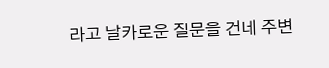라고 날카로운 질문을 건네 주변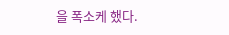을 폭소케 했다.